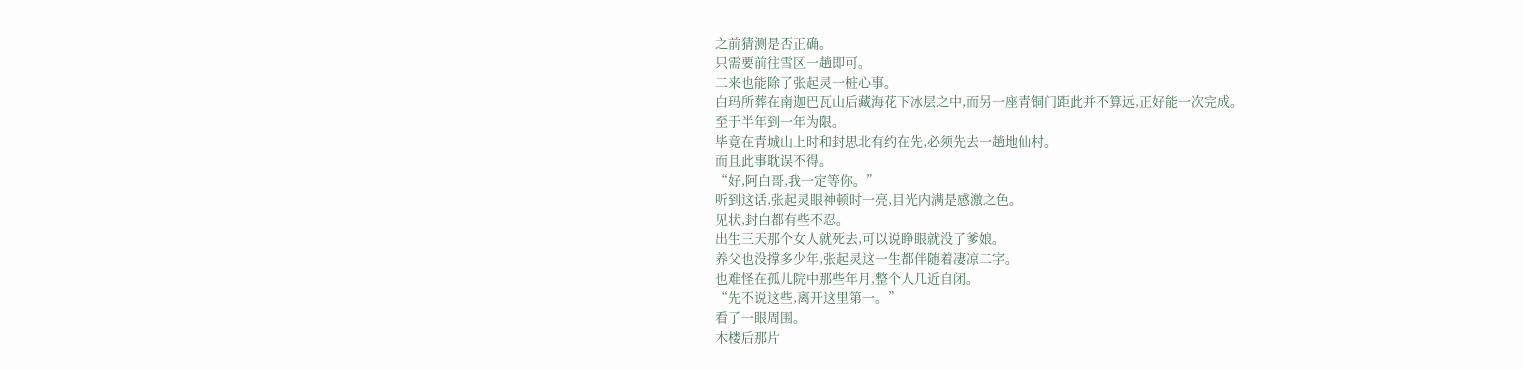之前猜测是否正确。
只需要前往雪区一趟即可。
二来也能除了张起灵一桩心事。
白玛所葬在南迦巴瓦山后藏海花下冰层之中,而另一座青铜门距此并不算远,正好能一次完成。
至于半年到一年为限。
毕竟在青城山上时和封思北有约在先,必须先去一趟地仙村。
而且此事耽误不得。
“好,阿白哥,我一定等你。”
听到这话,张起灵眼神顿时一亮,目光内满是感激之色。
见状,封白都有些不忍。
出生三天那个女人就死去,可以说睁眼就没了爹娘。
养父也没撑多少年,张起灵这一生都伴随着凄凉二字。
也难怪在孤儿院中那些年月,整个人几近自闭。
“先不说这些,离开这里第一。”
看了一眼周围。
木楼后那片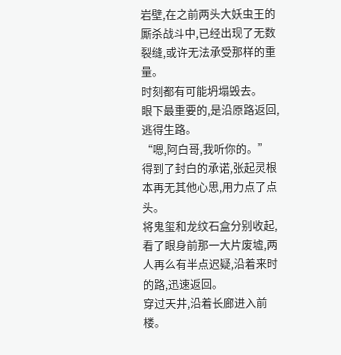岩壁,在之前两头大妖虫王的厮杀战斗中,已经出现了无数裂缝,或许无法承受那样的重量。
时刻都有可能坍塌毁去。
眼下最重要的,是沿原路返回,逃得生路。
“嗯,阿白哥,我听你的。”
得到了封白的承诺,张起灵根本再无其他心思,用力点了点头。
将鬼玺和龙纹石盒分别收起,看了眼身前那一大片废墟,两人再么有半点迟疑,沿着来时的路,迅速返回。
穿过天井,沿着长廊进入前楼。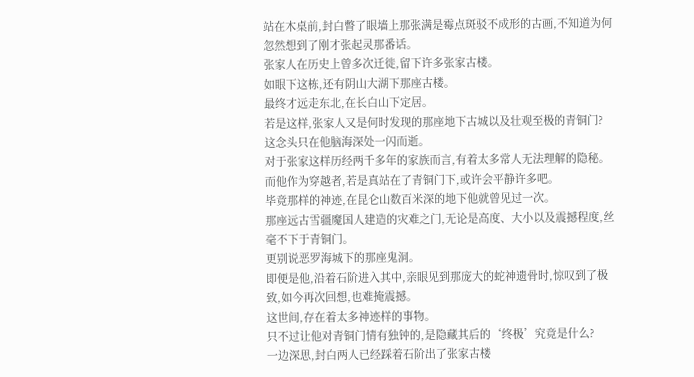站在木桌前,封白瞥了眼墙上那张满是霉点斑驳不成形的古画,不知道为何忽然想到了刚才张起灵那番话。
张家人在历史上曾多次迁徙,留下许多张家古楼。
如眼下这栋,还有阴山大湖下那座古楼。
最终才远走东北,在长白山下定居。
若是这样,张家人又是何时发现的那座地下古城以及壮观至极的青铜门?
这念头只在他脑海深处一闪而逝。
对于张家这样历经两千多年的家族而言,有着太多常人无法理解的隐秘。
而他作为穿越者,若是真站在了青铜门下,或许会平静许多吧。
毕竟那样的神迹,在昆仑山数百米深的地下他就曾见过一次。
那座远古雪疆魔国人建造的灾难之门,无论是高度、大小以及震撼程度,丝毫不下于青铜门。
更别说恶罗海城下的那座鬼洞。
即便是他,沿着石阶进入其中,亲眼见到那庞大的蛇神遗骨时,惊叹到了极致,如今再次回想,也难掩震撼。
这世间,存在着太多神迹样的事物。
只不过让他对青铜门情有独钟的,是隐藏其后的‘终极’究竟是什么?
一边深思,封白两人已经踩着石阶出了张家古楼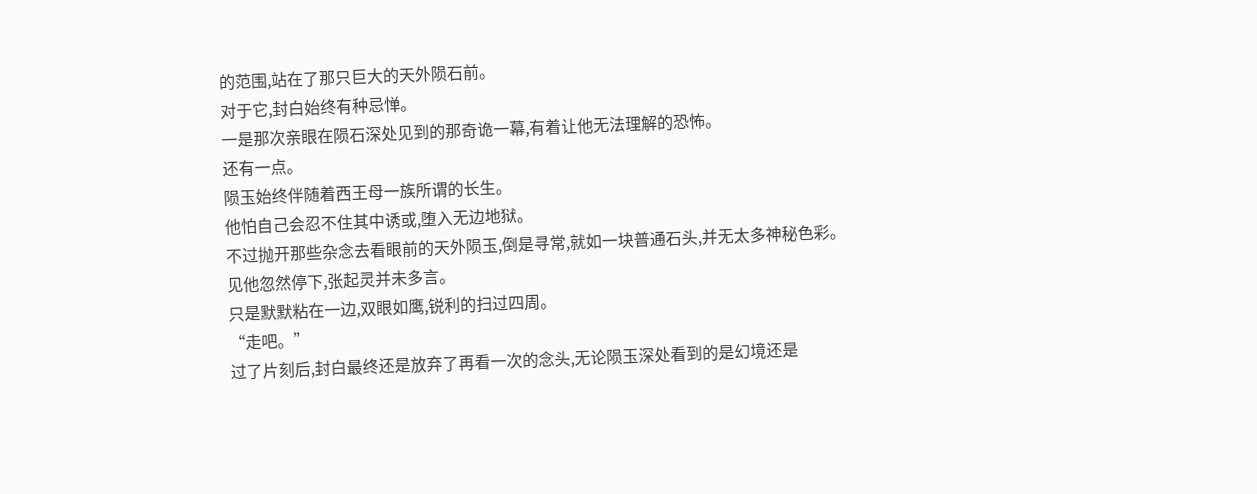的范围,站在了那只巨大的天外陨石前。
对于它,封白始终有种忌惮。
一是那次亲眼在陨石深处见到的那奇诡一幕,有着让他无法理解的恐怖。
还有一点。
陨玉始终伴随着西王母一族所谓的长生。
他怕自己会忍不住其中诱或,堕入无边地狱。
不过抛开那些杂念去看眼前的天外陨玉,倒是寻常,就如一块普通石头,并无太多神秘色彩。
见他忽然停下,张起灵并未多言。
只是默默粘在一边,双眼如鹰,锐利的扫过四周。
“走吧。”
过了片刻后,封白最终还是放弃了再看一次的念头,无论陨玉深处看到的是幻境还是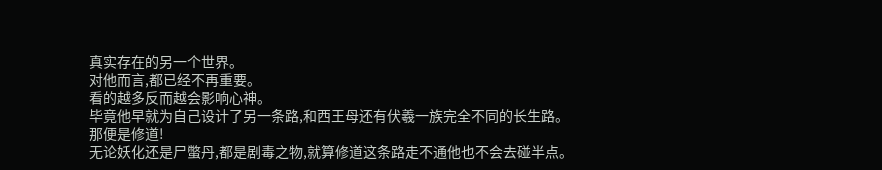真实存在的另一个世界。
对他而言,都已经不再重要。
看的越多反而越会影响心神。
毕竟他早就为自己设计了另一条路,和西王母还有伏羲一族完全不同的长生路。
那便是修道!
无论妖化还是尸蟞丹,都是剧毒之物,就算修道这条路走不通他也不会去碰半点。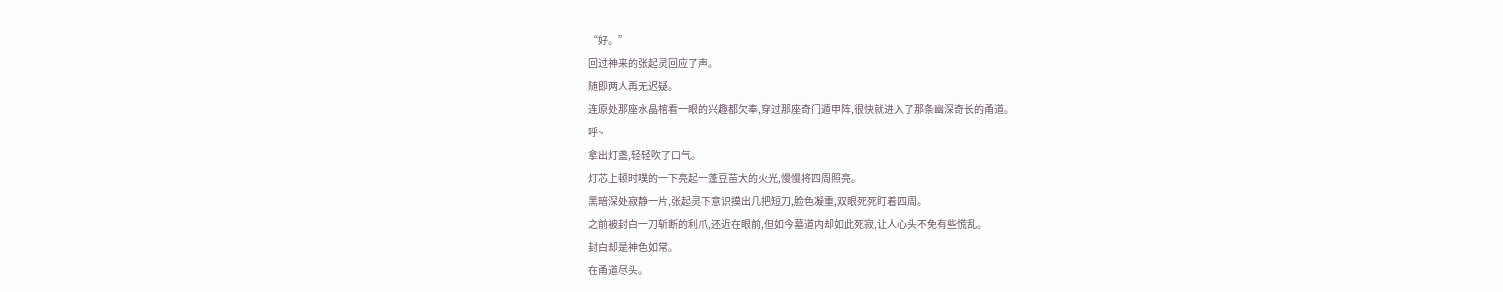“好。”
回过神来的张起灵回应了声。
随即两人再无迟疑。
连原处那座水晶棺看一眼的兴趣都欠奉,穿过那座奇门遁甲阵,很快就进入了那条幽深奇长的甬道。
呼~
拿出灯盏,轻轻吹了口气。
灯芯上顿时噗的一下亮起一蓬豆苗大的火光,慢慢将四周照亮。
黑暗深处寂静一片,张起灵下意识摸出几把短刀,脸色凝重,双眼死死盯着四周。
之前被封白一刀斩断的利爪,还近在眼前,但如今墓道内却如此死寂,让人心头不免有些慌乱。
封白却是神色如常。
在甬道尽头。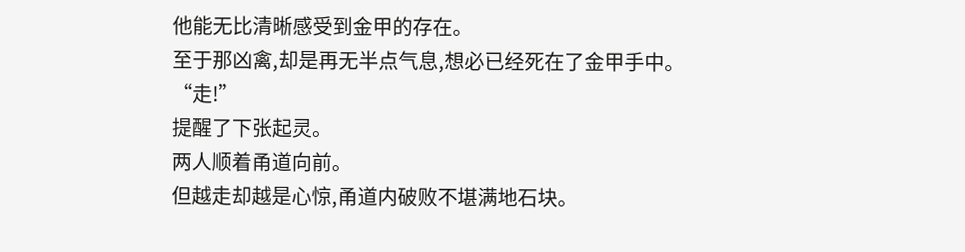他能无比清晰感受到金甲的存在。
至于那凶禽,却是再无半点气息,想必已经死在了金甲手中。
“走!”
提醒了下张起灵。
两人顺着甬道向前。
但越走却越是心惊,甬道内破败不堪满地石块。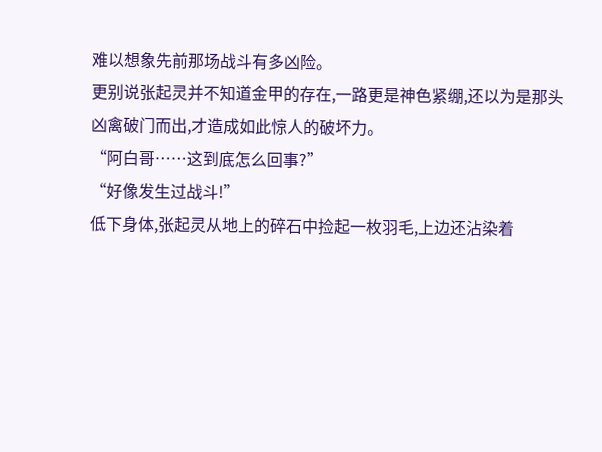难以想象先前那场战斗有多凶险。
更别说张起灵并不知道金甲的存在,一路更是神色紧绷,还以为是那头凶禽破门而出,才造成如此惊人的破坏力。
“阿白哥……这到底怎么回事?”
“好像发生过战斗!”
低下身体,张起灵从地上的碎石中捡起一枚羽毛,上边还沾染着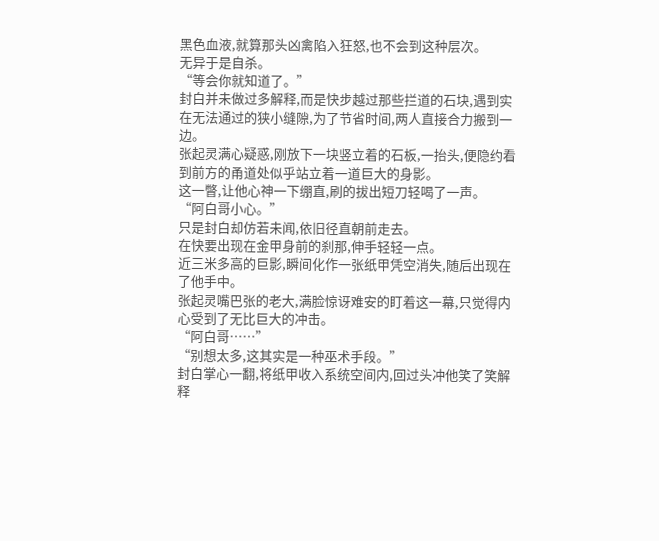黑色血液,就算那头凶禽陷入狂怒,也不会到这种层次。
无异于是自杀。
“等会你就知道了。”
封白并未做过多解释,而是快步越过那些拦道的石块,遇到实在无法通过的狭小缝隙,为了节省时间,两人直接合力搬到一边。
张起灵满心疑惑,刚放下一块竖立着的石板,一抬头,便隐约看到前方的甬道处似乎站立着一道巨大的身影。
这一瞥,让他心神一下绷直,刷的拔出短刀轻喝了一声。
“阿白哥小心。”
只是封白却仿若未闻,依旧径直朝前走去。
在快要出现在金甲身前的刹那,伸手轻轻一点。
近三米多高的巨影,瞬间化作一张纸甲凭空消失,随后出现在了他手中。
张起灵嘴巴张的老大,满脸惊讶难安的盯着这一幕,只觉得内心受到了无比巨大的冲击。
“阿白哥……”
“别想太多,这其实是一种巫术手段。”
封白掌心一翻,将纸甲收入系统空间内,回过头冲他笑了笑解释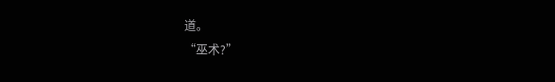道。
“巫术?”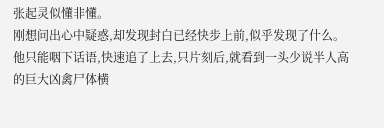张起灵似懂非懂。
刚想问出心中疑惑,却发现封白已经快步上前,似乎发现了什么。
他只能咽下话语,快速追了上去,只片刻后,就看到一头少说半人高的巨大凶禽尸体横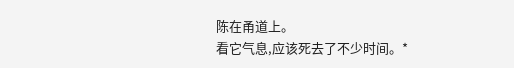陈在甬道上。
看它气息,应该死去了不少时间。*